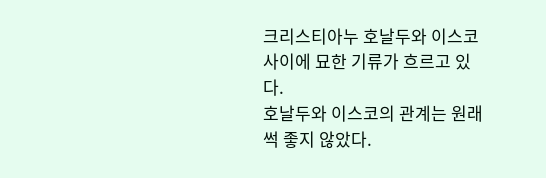크리스티아누 호날두와 이스코 사이에 묘한 기류가 흐르고 있다.
호날두와 이스코의 관계는 원래 썩 좋지 않았다.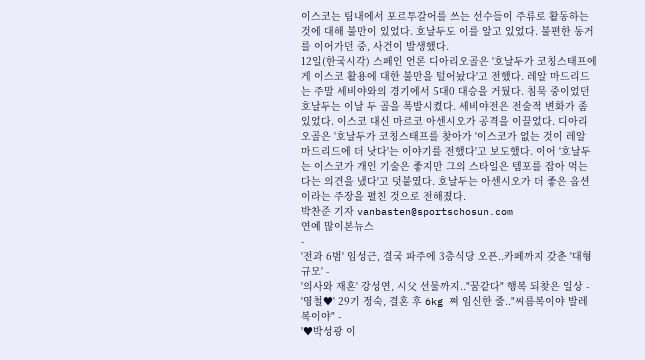이스코는 팀내에서 포르투갈어를 쓰는 선수들이 주류로 활동하는 것에 대해 불만이 있었다. 호날두도 이를 알고 있었다. 불편한 동거를 이어가던 중, 사건이 발생했다.
12일(한국시각) 스페인 언론 디아리오골은 '호날두가 코칭스태프에게 이스코 활용에 대한 불만을 털어놨다'고 전했다. 레알 마드리드는 주말 세비야와의 경기에서 5대0 대승을 거뒀다. 침묵 중이었던 호날두는 이날 두 골을 폭발시켰다. 세비야전은 전술적 변화가 좀 있었다. 이스코 대신 마르코 아센시오가 공격을 이끌었다. 디아리오골은 '호날두가 코칭스태프를 찾아가 '이스코가 없는 것이 레알 마드리드에 더 낫다'는 이야기를 전했다'고 보도했다. 이어 '호날두는 이스코가 개인 기술은 좋지만 그의 스타일은 템포를 잡아 먹는다는 의견을 냈다'고 덧붙였다. 호날두는 아센시오가 더 좋은 옵션이라는 주장을 펼친 것으로 전해졌다.
박찬준 기자 vanbasten@sportschosun.com
연예 많이본뉴스
-
'전과 6범' 임성근, 결국 파주에 3층식당 오픈..카페까지 갖춘 '대형 규모' -
'의사와 재혼' 강성연, 시父 선물까지.."꿈같다" 행복 되찾은 일상 -
'영철♥' 29기 정숙, 결혼 후 6kg 쪄 임신한 줄.."씨름복이야 발레복이야" -
'♥박성광 이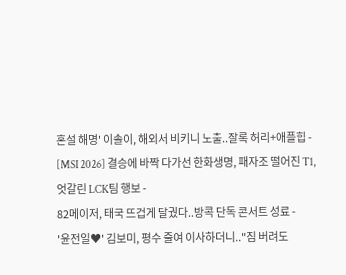혼설 해명' 이솔이, 해외서 비키니 노출..잘록 허리+애플힙 -
[MSI 2026] 결승에 바짝 다가선 한화생명, 패자조 떨어진 T1, 엇갈린 LCK팀 행보 -
82메이저, 태국 뜨겁게 달궜다..방콕 단독 콘서트 성료 -
'윤전일♥' 김보미, 평수 줄여 이사하더니.."짐 버려도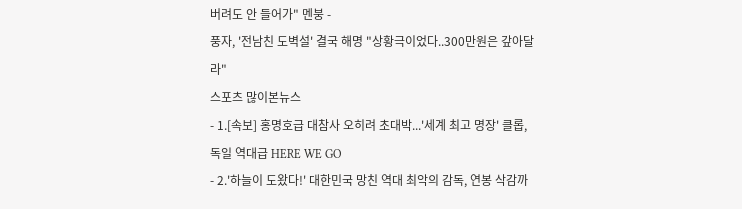버려도 안 들어가" 멘붕 -
풍자, '전남친 도벽설' 결국 해명 "상황극이었다..300만원은 갚아달라"
스포츠 많이본뉴스
- 1.[속보] 홍명호급 대참사 오히려 초대박...'세계 최고 명장' 클롭, 독일 역대급 HERE WE GO
- 2.'하늘이 도왔다!' 대한민국 망친 역대 최악의 감독, 연봉 삭감까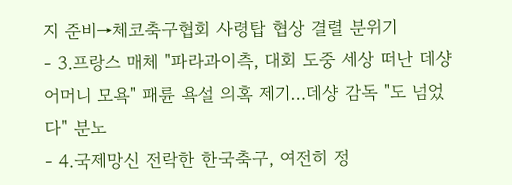지 준비→체코축구협회 사령탑 협상 결렬 분위기
- 3.프랑스 매체 "파라과이측, 대회 도중 세상 떠난 데샹 어머니 모욕" 패륜 욕설 의혹 제기…데샹 감독 "도 넘었다" 분노
- 4.국제망신 전락한 한국축구, 여전히 정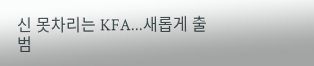신 못차리는 KFA...새롭게 출범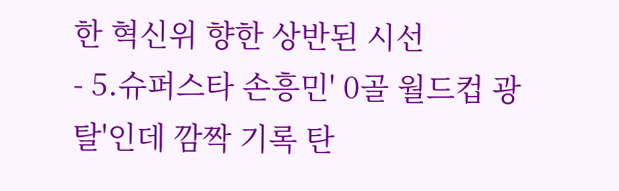한 혁신위 향한 상반된 시선
- 5.슈퍼스타 손흥민' 0골 월드컵 광탈'인데 깜짝 기록 탄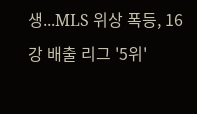생...MLS 위상 폭등, 16강 배출 리그 '5위'